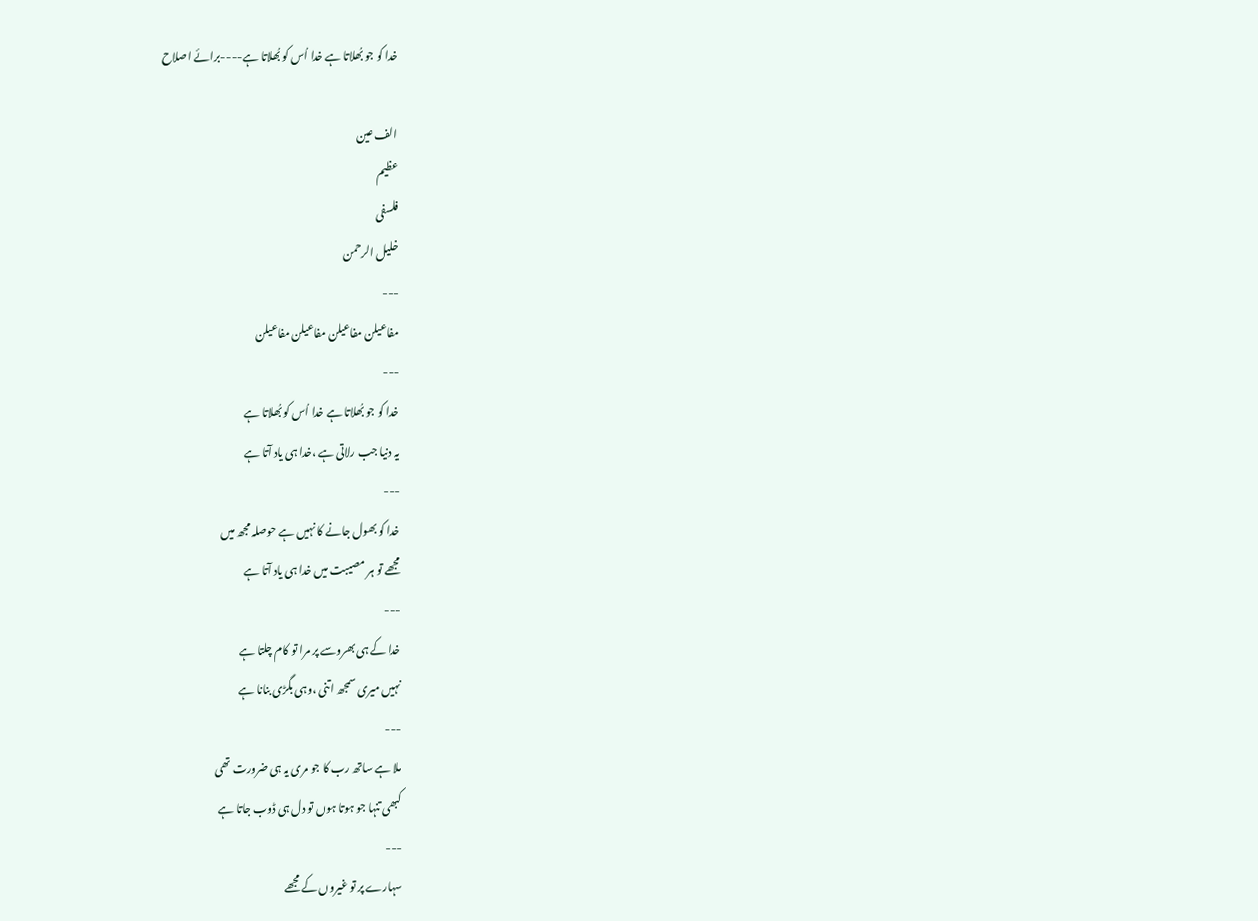خدا کو جو بُھلاتا ہے خدا اُس کو بُھلاتا ہے----برائے اصلاح

الف عین
عظیم
فلسفی
خلیل الرحمن
---
مفاعیلن مفاعیلن مفاعیلن مفاعیلن
---
خدا کو جو بُھلاتا ہے خدا اُس کو بُھلاتا ہے
یہ دنیا جب رلاتی ہے ،خدا ہی یاد آتا ہے
---
خدا کو بھول جانے کا نہیں ہے حوصلہ مجھ میں
مجھے تو ہر مصیبت میں خدا ہی یاد آتا ہے
---
خدا کے ہی بھروسے پر مرا تو کام چلتا ہے
نہیں میری سمجھ اتنی ،وہی بگڑی بنانا ہے
---
ملا ہے ساتھ رب کا جو مری یہ ہی ضرورت تھی
کبھی تنہا جو ہوتا ہوں تو دل ہی ڈوب جاتا ہے
---
سہارے پر تو غیروں کے مجھے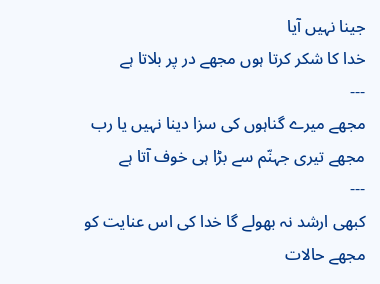جینا نہیں آیا
خدا کا شکر کرتا ہوں مجھے در پر بلاتا ہے
---
مجھے میرے گناہوں کی سزا دینا نہیں یا رب
مجھے تیری جہنّم سے بڑا ہی خوف آتا ہے
---
کبھی ارشد نہ بھولے گا خدا کی اس عنایت کو
مجھے حالات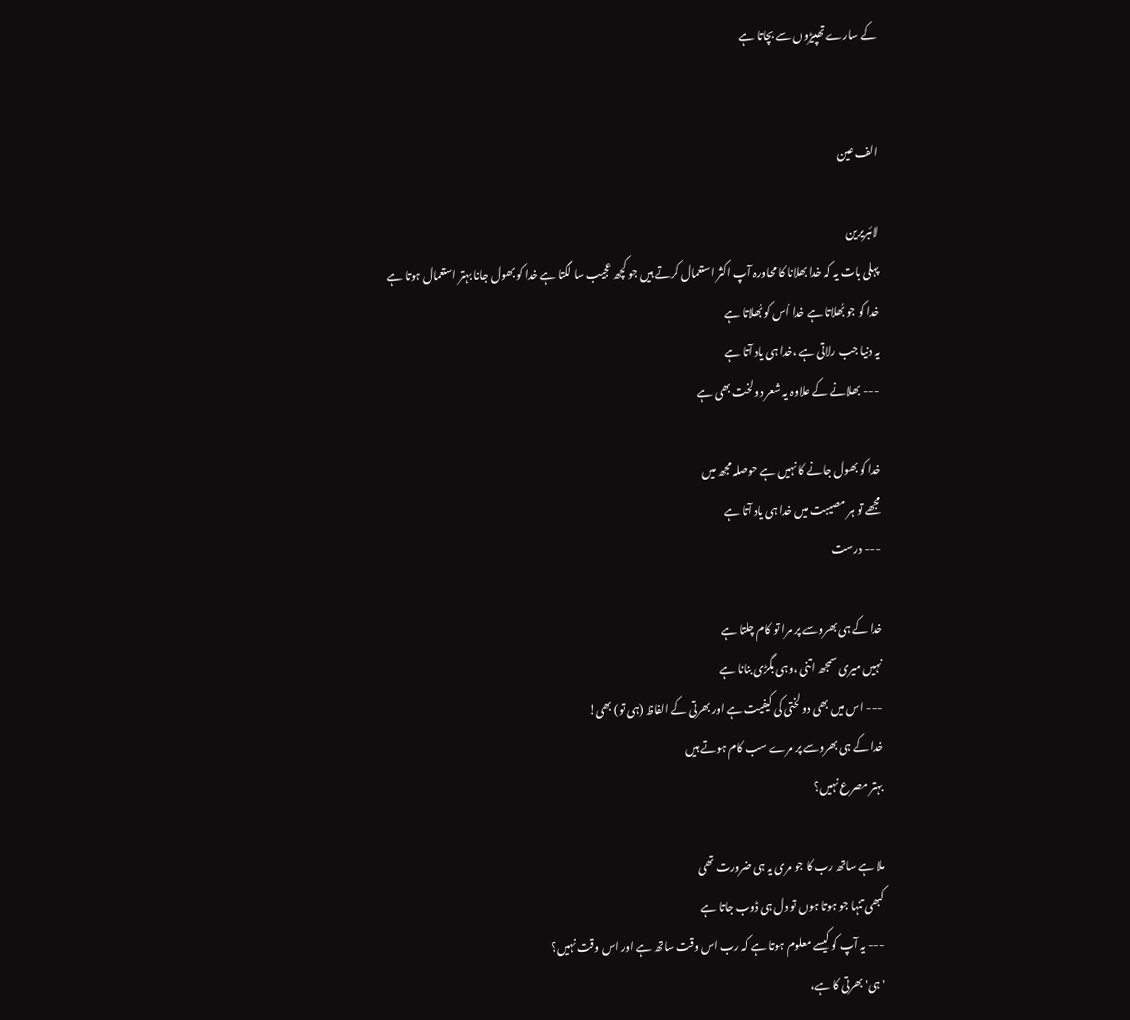کے سارے تھپیڑوں سے بچاتا ہے


الف عین

لائبریرین
پہلی بات یہ کہ خدا بھلانا کا محاورہ آپ اکثر استعمال کرتے ہیں جو کچھ عجیب سا لگتا ہے خدا کو بھول جانا بہتر استعمال ہوتا ہے
خدا کو جو بُھلاتا ہے خدا اُس کو بُھلاتا ہے
یہ دنیا جب رلاتی ہے ،خدا ہی یاد آتا ہے
--- بھلانے کے علاوہ یہ شعر دو لخت بھی ہے

خدا کو بھول جانے کا نہیں ہے حوصلہ مجھ میں
مجھے تو ہر مصیبت میں خدا ہی یاد آتا ہے
--- درست

خدا کے ہی بھروسے پر مرا تو کام چلتا ہے
نہیں میری سمجھ اتنی ،وہی بگڑی بنانا ہے
--- اس میں بھی دو لختی کی کیفیت ہے اور بھرتی کے الفاظ (ہی تو) بھی!
خدا کے ہی بھروسے پر مرے سب کام ہوتے ہیں
بہتر مصرع نہیں؟

ملا ہے ساتھ رب کا جو مری یہ ہی ضرورت تھی
کبھی تنہا جو ہوتا ہوں تو دل ہی ڈوب جاتا ہے
--- یہ آپ کو کیسے معلوم ہوتا ہے کہ رب اس وقت ساتھ ہے اور اس وقت نہیں؟
'ہی' بھرتی کا ہے،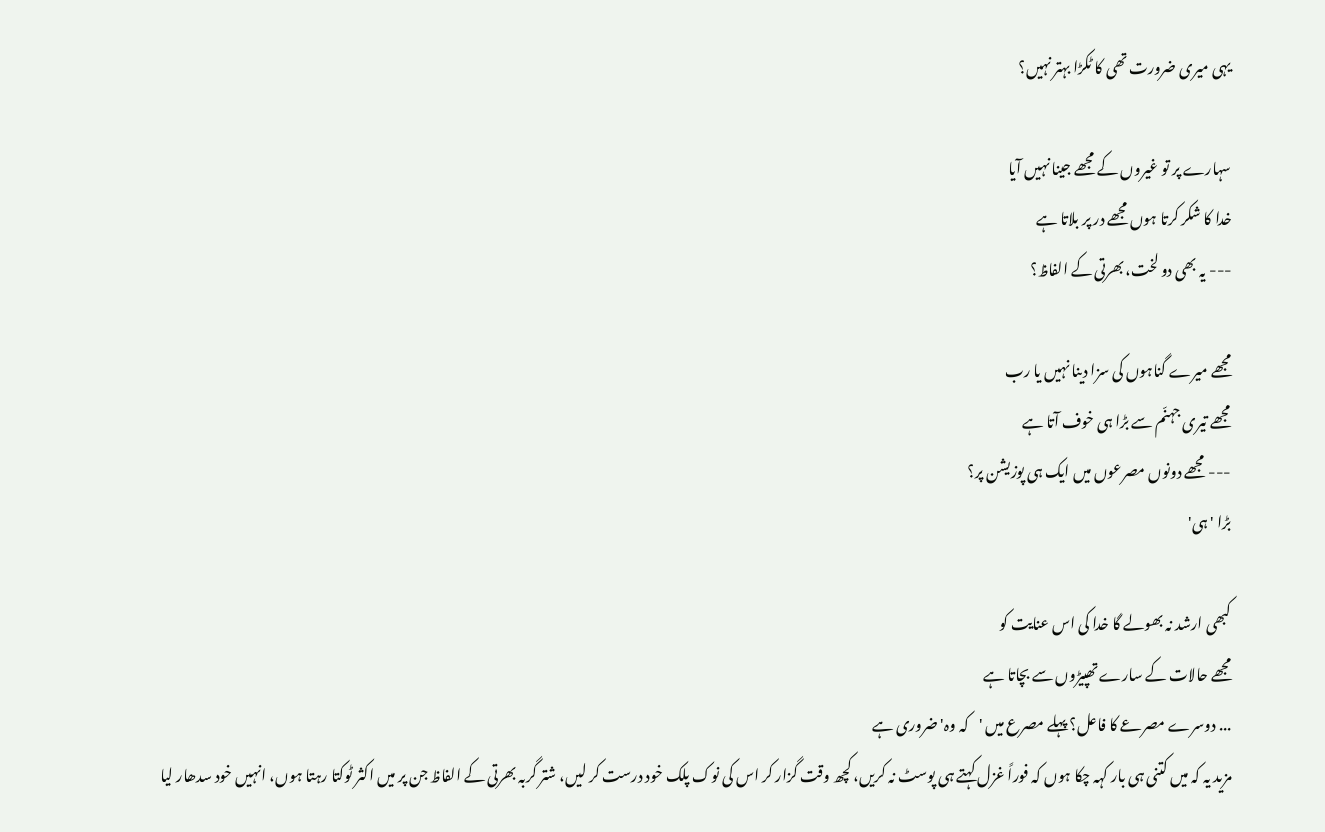یہی میری ضرورت تھی کا ٹکڑا بہتر نہیں؟

سہارے پر تو غیروں کے مجھے جینا نہیں آیا
خدا کا شکر کرتا ہوں مجھے در پر بلاتا ہے
--- یہ بھی دو لخت، بھرتی کے الفاظ؟

مجھے میرے گناہوں کی سزا دینا نہیں یا رب
مجھے تیری جہنّم سے بڑا ہی خوف آتا ہے
--- مجھے دونوں مصرعوں میں ایک ہی پوزیشن پر؟
بڑا 'ہی'

کبھی ارشد نہ بھولے گا خدا کی اس عنایت کو
مجھے حالات کے سارے تھپیڑوں سے بچاتا ہے
... دوسرے مصرعے کا فاعل؟ پہلے مصرع میں 'کہ وہ' ضروری ہے
مزید یہ کہ میں کتنی ہی بار کہہ چکا ہوں کہ فوراً غزل کہتے ہی پوسٹ نہ کریں، کچھ وقت گزار کر اس کی نوک پلک خود درست کر لیں، شتر گربہ بھرتی کے الفاظ جن پر میں اکثر ٹوکتا رہتا ہوں، انہیں خود سدھار لیا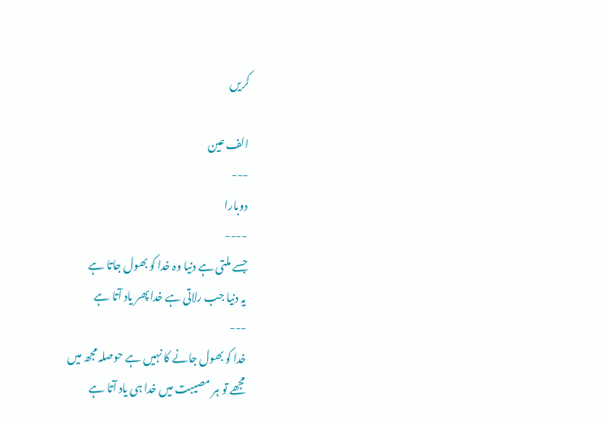کریں

الف عین
---
دوبارا
----
جسے ملتی ہے دنیا وہ خدا کو بھول جاتا ہے
یہ دنیا جب رلاتی ہے خدا پھر یاد آتا ہے
---
خدا کو بھول جانے کا نہیں ہے حوصلہ مجھ میں
مجھے تو ہر مصیبت میں خدا ہی یاد آتا ہے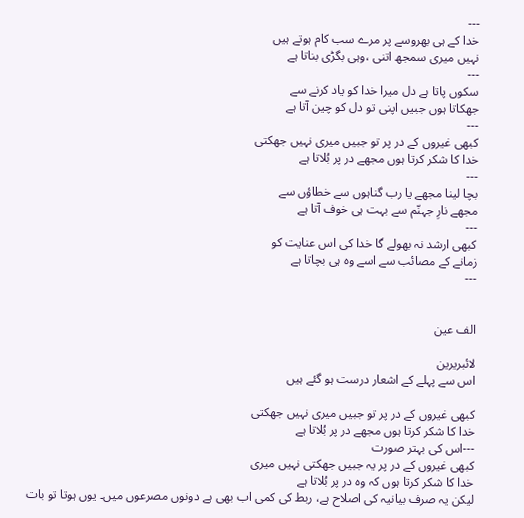---
خدا کے ہی بھروسے پر مرے سب کام ہوتے ہیں
نہیں میری سمجھ اتنی ،وہی بگڑی بناتا ہے
---
سکوں پاتا ہے دل میرا خدا کو یاد کرنے سے
جھکاتا ہوں جبیں اپنی تو دل کو چین آتا ہے
---
کبھی غیروں کے در پر تو جبیں میری نہیں جھکتی
خدا کا شکر کرتا ہوں مجھے در پر بُلاتا ہے
---
بچا لینا مجھے یا رب گناہوں سے خطاؤں سے
مجھے نارِ جہنّم سے بہت ہی خوف آتا ہے
---
کبھی ارشد نہ بھولے گا خدا کی اس عنایت کو
زمانے کے مصائب سے اسے وہ ہی بچاتا ہے
---


الف عین

لائبریرین
اس سے پہلے کے اشعار درست ہو گئے ہیں

کبھی غیروں کے در پر تو جبیں میری نہیں جھکتی
خدا کا شکر کرتا ہوں مجھے در پر بُلاتا ہے
---اس کی بہتر صورت
کبھی غیروں کے در پر یہ جبیں جھکتی نہیں میری
خدا کا شکر کرتا ہوں کہ وہ در پر بُلاتا ہے
لیکن یہ صرف بیانیہ کی اصلاح ہے، ربط کی کمی اب بھی ہے دونوں مصرعوں میں۔ یوں ہوتا تو بات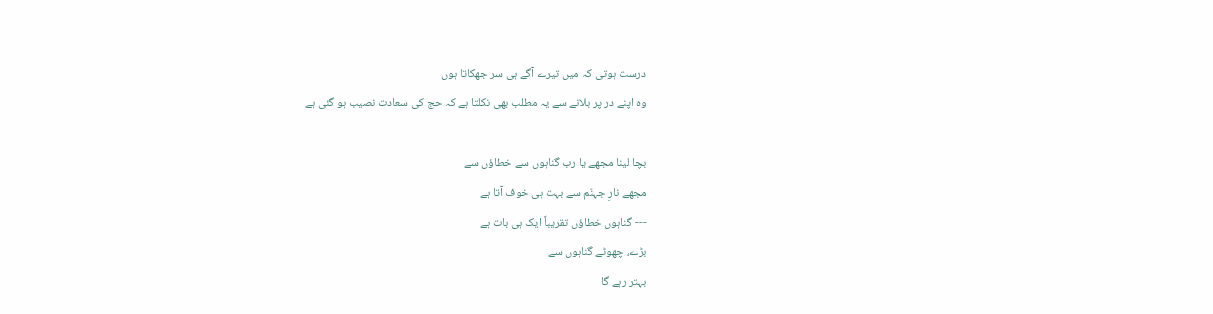درست ہوتی کہ میں تیرے آگے ہی سر جھکاتا ہوں
وہ اپنے در پر بلانے سے یہ مطلب بھی نکلتا ہے کہ حج کی سعادت نصیب ہو گئی ہے

بچا لینا مجھے یا رب گناہوں سے خطاؤں سے
مجھے نارِ جہنّم سے بہت ہی خوف آتا ہے
--- گناہوں خطاؤں تقریباً ایک ہی بات ہے
بڑے، چھوٹے گناہوں سے
بہتر رہے گا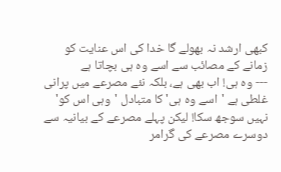کبھی ارشد نہ بھولے گا خدا کی اس عنایت کو
زمانے کے مصائب سے اسے وہ ہی بچاتا ہے
--- وہ ہی! اب بھی ہے، بلکہ نئے مصرعے میں پرانی غلطی ہے 'اسے وہ ہی' کا متبادل 'وہی اس کو' نہیں سوجھ سکا! لیکن پہلے مصرعے کے بیانیہ سے دوسرے مصرعے کی گرامر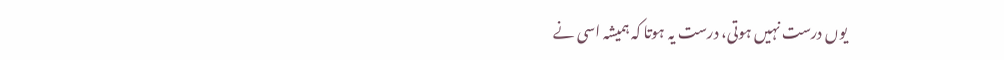یوں درست نہیں ہوتی، درست یہ ہوتا کہ ہمیشہ اسی نے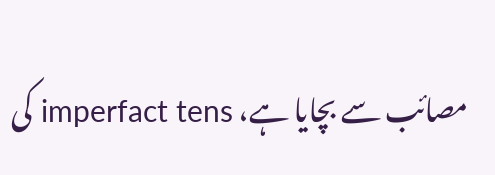مصائب سے بچایا ہے، imperfact tens کی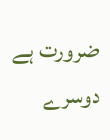ضرورت ہے دوسرے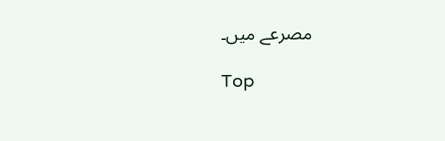مصرعے میں۔

Top